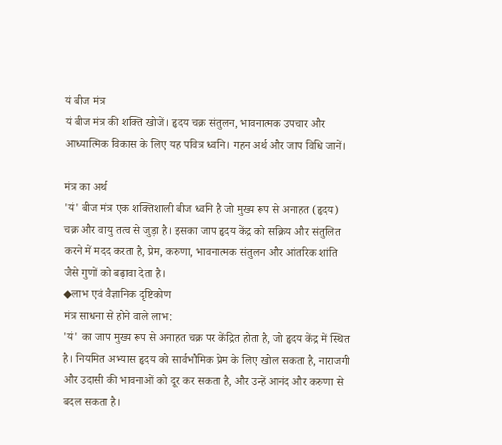यं बीज मंत्र
यं बीज मंत्र की शक्ति खोजें। हृदय चक्र संतुलन, भावनात्मक उपचार और आध्यात्मिक विकास के लिए यह पवित्र ध्वनि। गहन अर्थ और जाप विधि जानें।

मंत्र का अर्थ
'यं' बीज मंत्र एक शक्तिशाली बीज ध्वनि है जो मुख्य रूप से अनाहत (हृदय) चक्र और वायु तत्व से जुड़ा है। इसका जाप हृदय केंद्र को सक्रिय और संतुलित करने में मदद करता है, प्रेम, करुणा, भावनात्मक संतुलन और आंतरिक शांति जैसे गुणों को बढ़ावा देता है।
◆लाभ एवं वैज्ञानिक दृष्टिकोण
मंत्र साधना से होने वाले लाभ:
'यं' का जाप मुख्य रूप से अनाहत चक्र पर केंद्रित होता है, जो हृदय केंद्र में स्थित है। नियमित अभ्यास हृदय को सार्वभौमिक प्रेम के लिए खोल सकता है, नाराजगी और उदासी की भावनाओं को दूर कर सकता है, और उन्हें आनंद और करुणा से बदल सकता है।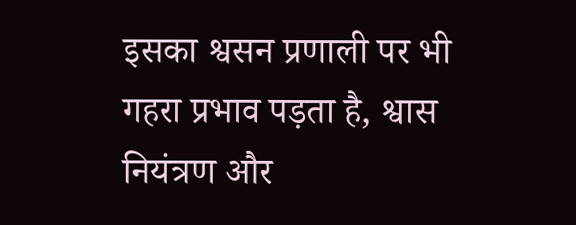इसका श्वसन प्रणाली पर भी गहरा प्रभाव पड़ता है, श्वास नियंत्रण और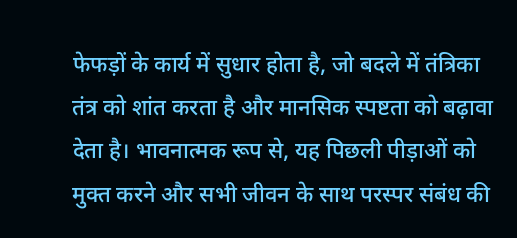फेफड़ों के कार्य में सुधार होता है, जो बदले में तंत्रिका तंत्र को शांत करता है और मानसिक स्पष्टता को बढ़ावा देता है। भावनात्मक रूप से, यह पिछली पीड़ाओं को मुक्त करने और सभी जीवन के साथ परस्पर संबंध की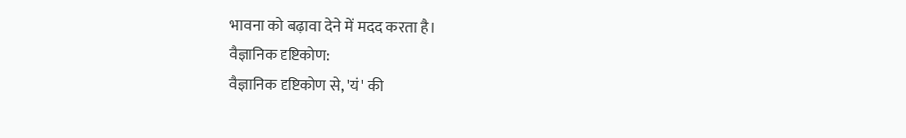भावना को बढ़ावा देने में मदद करता है।
वैज्ञानिक दृष्टिकोण:
वैज्ञानिक दृष्टिकोण से, 'यं' की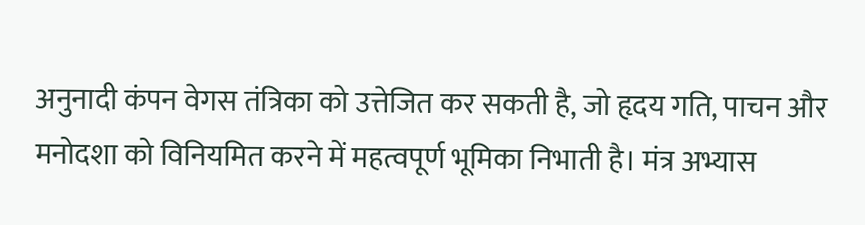अनुनादी कंपन वेगस तंत्रिका को उत्तेजित कर सकती है, जो हृदय गति, पाचन और मनोदशा को विनियमित करने में महत्वपूर्ण भूमिका निभाती है। मंत्र अभ्यास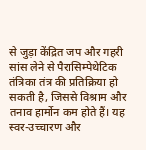से जुड़ा केंद्रित जप और गहरी सांस लेने से पैरासिम्पेथेटिक तंत्रिका तंत्र की प्रतिक्रिया हो सकती है, जिससे विश्राम और तनाव हार्मोन कम होते हैं। यह स्वर-उच्चारण और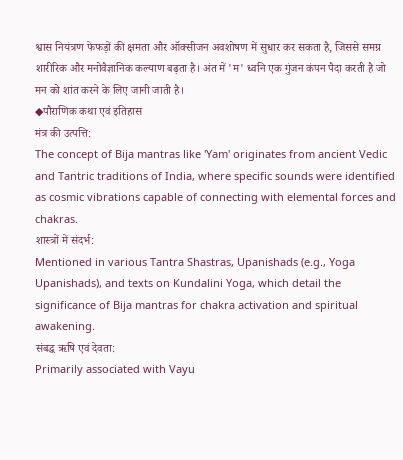श्वास नियंत्रण फेफड़ों की क्षमता और ऑक्सीजन अवशोषण में सुधार कर सकता है, जिससे समग्र शारीरिक और मनोवैज्ञानिक कल्याण बढ़ता है। अंत में 'म' ध्वनि एक गुंजन कंपन पैदा करती है जो मन को शांत करने के लिए जानी जाती है।
◆पौराणिक कथा एवं इतिहास
मंत्र की उत्पत्ति:
The concept of Bija mantras like 'Yam' originates from ancient Vedic and Tantric traditions of India, where specific sounds were identified as cosmic vibrations capable of connecting with elemental forces and chakras.
शास्त्रों में संदर्भ:
Mentioned in various Tantra Shastras, Upanishads (e.g., Yoga Upanishads), and texts on Kundalini Yoga, which detail the significance of Bija mantras for chakra activation and spiritual awakening.
संबद्ध ऋषि एवं देवता:
Primarily associated with Vayu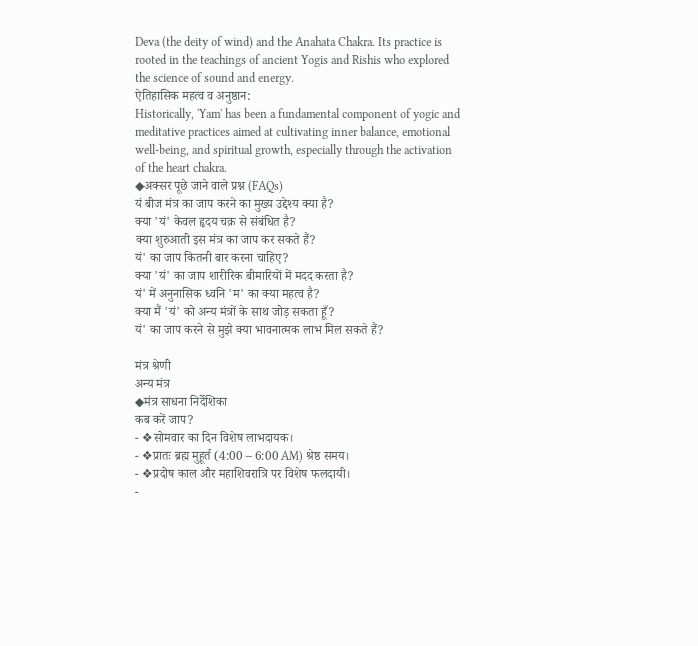Deva (the deity of wind) and the Anahata Chakra. Its practice is rooted in the teachings of ancient Yogis and Rishis who explored the science of sound and energy.
ऐतिहासिक महत्व व अनुष्ठान:
Historically, 'Yam' has been a fundamental component of yogic and meditative practices aimed at cultivating inner balance, emotional well-being, and spiritual growth, especially through the activation of the heart chakra.
◆अक्सर पूछे जाने वाले प्रश्न (FAQs)
यं बीज मंत्र का जाप करने का मुख्य उद्देश्य क्या है?
क्या 'यं' केवल हृदय चक्र से संबंधित है?
क्या शुरुआती इस मंत्र का जाप कर सकते हैं?
यं' का जाप कितनी बार करना चाहिए?
क्या 'यं' का जाप शारीरिक बीमारियों में मदद करता है?
यं' में अनुनासिक ध्वनि 'म' का क्या महत्व है?
क्या मैं 'यं' को अन्य मंत्रों के साथ जोड़ सकता हूँ?
यं' का जाप करने से मुझे क्या भावनात्मक लाभ मिल सकते हैं?

मंत्र श्रेणी
अन्य मंत्र
◆मंत्र साधना निर्देशिका
कब करें जाप?
- ❖सोमवार का दिन विशेष लाभदायक।
- ❖प्रातः ब्रह्म मुहूर्त (4:00 – 6:00 AM) श्रेष्ठ समय।
- ❖प्रदोष काल और महाशिवरात्रि पर विशेष फलदायी।
-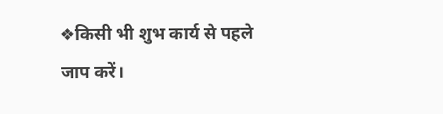❖किसी भी शुभ कार्य से पहले जाप करें।